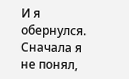И я обернулся. Сначала я не понял,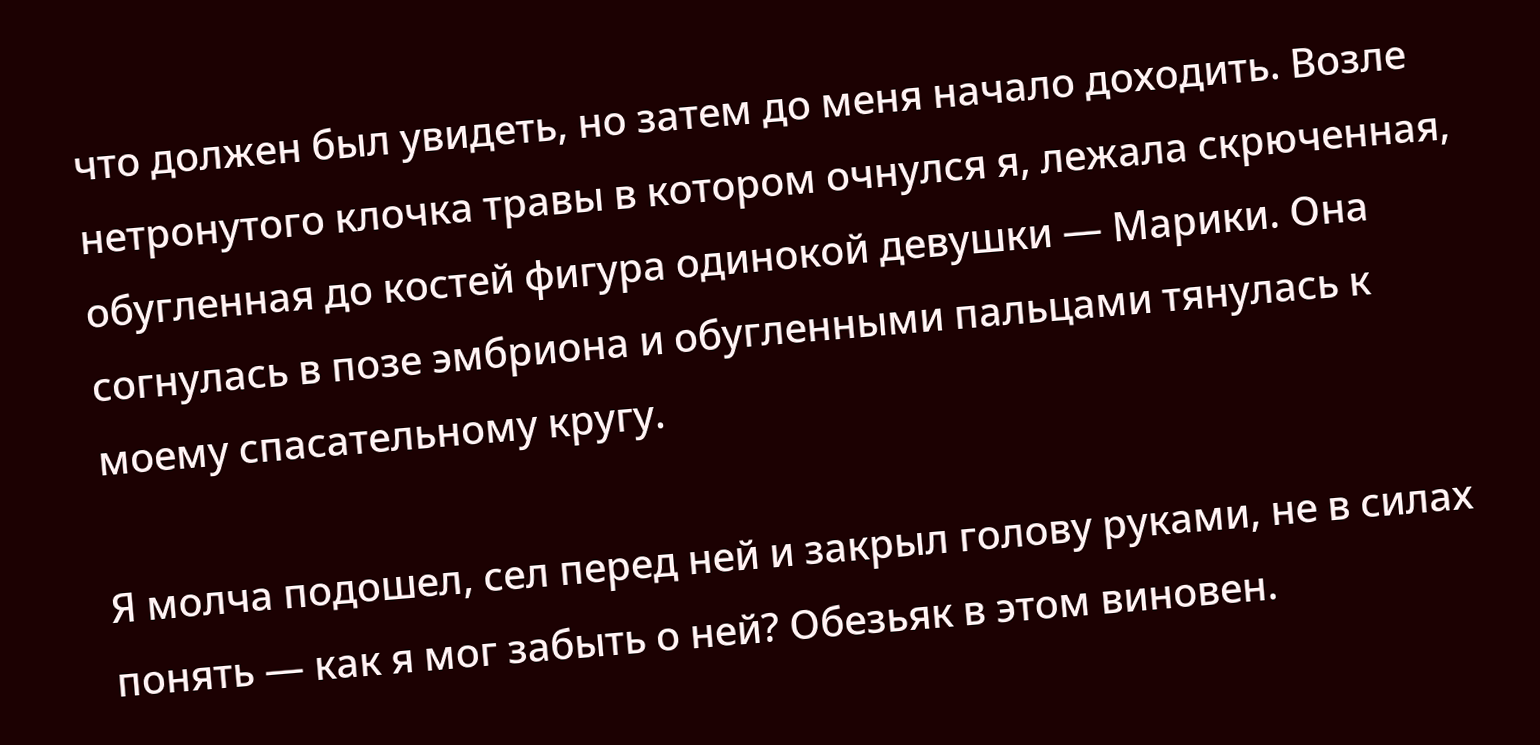что должен был увидеть, но затем до меня начало доходить. Возле нетронутого клочка травы в котором очнулся я, лежала скрюченная, обугленная до костей фигура одинокой девушки — Марики. Она согнулась в позе эмбриона и обугленными пальцами тянулась к моему спасательному кругу.

Я молча подошел, сел перед ней и закрыл голову руками, не в силах понять — как я мог забыть о ней? Обезьяк в этом виновен.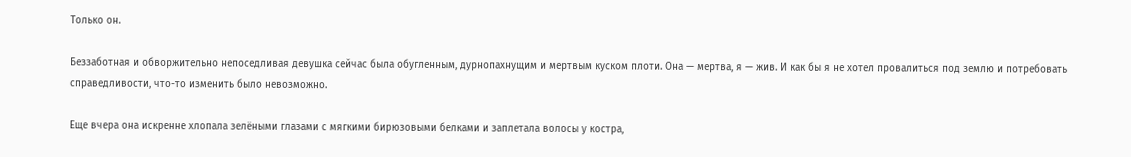Только он.

Беззаботная и обворжительно непоседливая девушка сейчас была обугленным, дурнопахнущим и мертвым куском плоти. Она — мертва, я — жив. И как бы я не хотел провалиться под землю и потребовать справедливости, что-то изменить было невозможно.

Еще вчера она искренне хлопала зелёными глазами с мягкими бирюзовыми белками и заплетала волосы у костра,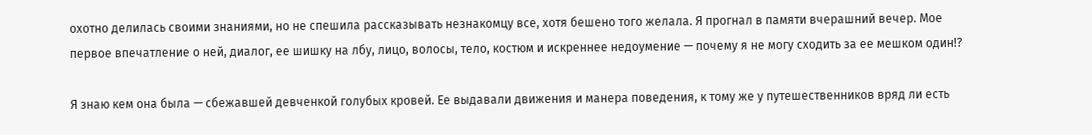охотно делилась своими знаниями, но не спешила рассказывать незнакомцу все, хотя бешено того желала. Я прогнал в памяти вчерашний вечер. Мое первое впечатление о ней, диалог, ее шишку на лбу, лицо, волосы, тело, костюм и искреннее недоумение — почему я не могу сходить за ее мешком один!?

Я знаю кем она была — сбежавшей девченкой голубых кровей. Ее выдавали движения и манера поведения, к тому же у путешественников вряд ли есть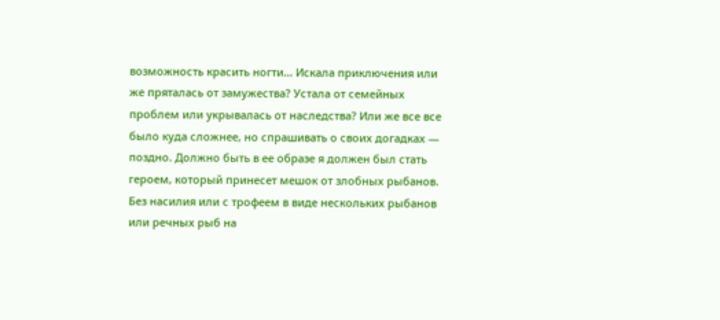возможность красить ногти… Искала приключения или же пряталась от замужества? Устала от семейных проблем или укрывалась от наследства? Или же все все было куда сложнее, но спрашивать о своих догадках — поздно. Должно быть в ее образе я должен был стать героем, который принесет мешок от злобных рыбанов. Без насилия или с трофеем в виде нескольких рыбанов или речных рыб на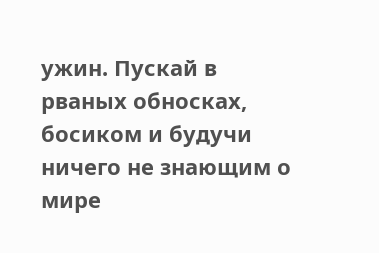ужин. Пускай в рваных обносках, босиком и будучи ничего не знающим о мире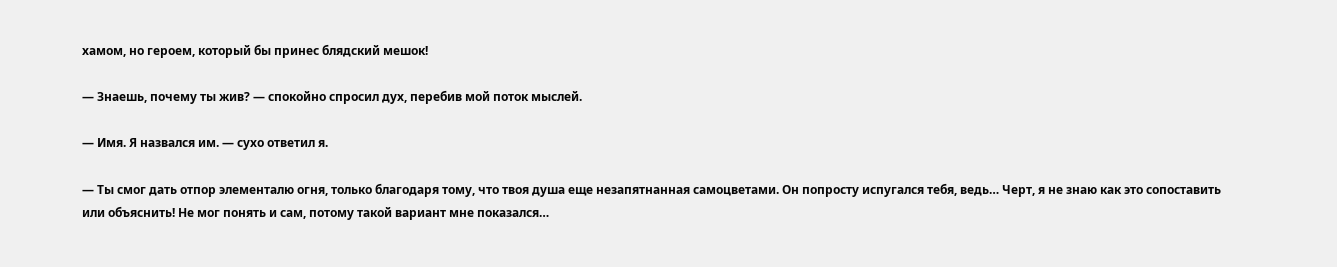хамом, но героем, который бы принес блядский мешок!

— Знаешь, почему ты жив? — спокойно спросил дух, перебив мой поток мыслей.

— Имя. Я назвался им. — сухо ответил я.

— Ты смог дать отпор элементалю огня, только благодаря тому, что твоя душа еще незапятнанная самоцветами. Он попросту испугался тебя, ведь… Черт, я не знаю как это сопоставить или объяснить! Не мог понять и сам, потому такой вариант мне показался…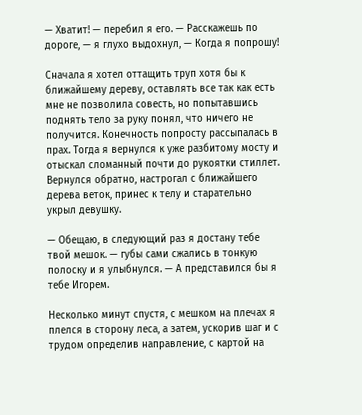— Хватит! — перебил я его. — Расскажешь по дороге, — я глухо выдохнул, — Когда я попрошу!

Сначала я хотел оттащить труп хотя бы к ближайшему дереву, оставлять все так как есть мне не позволила совесть, но попытавшись поднять тело за руку понял, что ничего не получится. Конечность попросту рассыпалась в прах. Тогда я вернулся к уже разбитому мосту и отыскал сломанный почти до рукоятки стиллет. Вернулся обратно, настрогал с ближайшего дерева веток, принес к телу и старательно укрыл девушку.

— Обещаю, в следующий раз я достану тебе твой мешок. — губы сами сжались в тонкую полоску и я улыбнулся. — А представился бы я тебе Игорем.

Несколько минут спустя, с мешком на плечах я плелся в сторону леса, а затем, ускорив шаг и с трудом определив направление, с картой на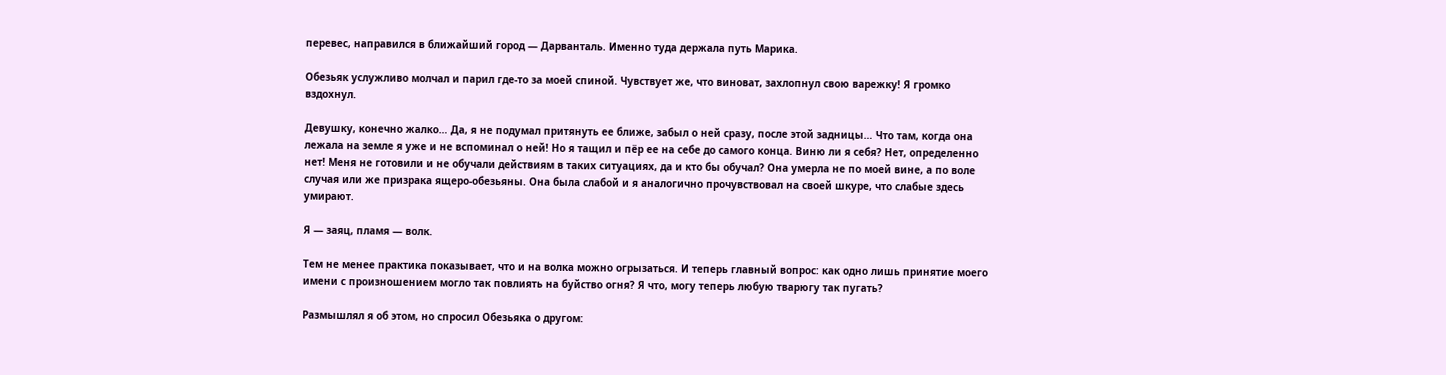перевес, направился в ближайший город — Дарванталь. Именно туда держала путь Марика.

Обезьяк услужливо молчал и парил где-то за моей спиной. Чувствует же, что виноват, захлопнул свою варежку! Я громко вздохнул.

Девушку, конечно жалко… Да, я не подумал притянуть ее ближе, забыл о ней сразу, после этой задницы… Что там, когда она лежала на земле я уже и не вспоминал о ней! Но я тащил и пёр ее на себе до самого конца. Виню ли я себя? Нет, определенно нет! Меня не готовили и не обучали действиям в таких ситуациях, да и кто бы обучал? Она умерла не по моей вине, а по воле случая или же призрака ящеро-обезьяны. Она была слабой и я аналогично прочувствовал на своей шкуре, что слабые здесь умирают.

Я — заяц, пламя — волк.

Тем не менее практика показывает, что и на волка можно огрызаться. И теперь главный вопрос: как одно лишь принятие моего имени с произношением могло так повлиять на буйство огня? Я что, могу теперь любую тварюгу так пугать?

Размышлял я об этом, но спросил Обезьяка о другом: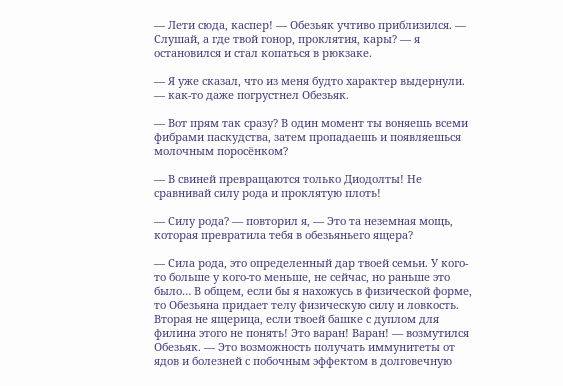— Лети сюда, каспер! — Обезьяк учтиво приблизился. — Слушай, а где твой гонор, проклятия, кары? — я остановился и стал копаться в рюкзаке.

— Я уже сказал, что из меня будто характер выдернули. — как-то даже погрустнел Обезьяк.

— Вот прям так сразу? В один момент ты воняешь всеми фибрами паскудства, затем пропадаешь и появляешься молочным поросёнком?

— В свиней превращаются только Диодолты! Не сравнивай силу рода и проклятую плоть!

— Силу рода? — повторил я, — Это та неземная мощь, которая превратила тебя в обезьяньего ящера?

— Сила рода, это определенный дар твоей семьи. У кого-то больше у кого-то меньше, не сейчас, но раньше это было… В общем, если бы я нахожусь в физической форме, то Обезьяна придает телу физическую силу и ловкость. Вторая не ящерица, если твоей башке с дуплом для филина этого не понять! Это варан! Варан! — возмутился Обезьяк. — Это возможность получать иммунитеты от ядов и болезней с побочным эффектом в долговечную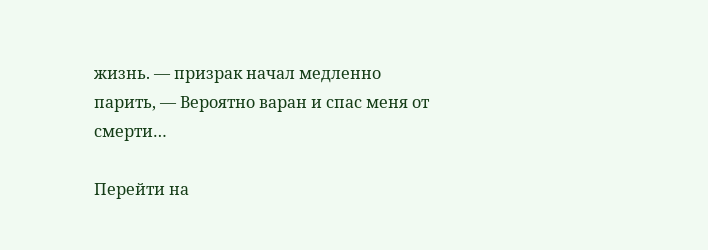жизнь. — призрак начал медленно парить, — Вероятно варан и спас меня от смерти…

Перейти на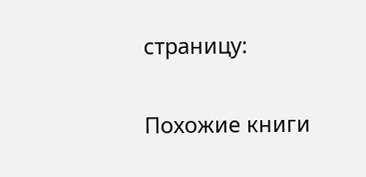страницу:

Похожие книги